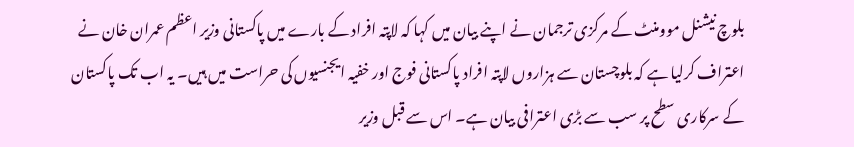بلوچ نیشنل موومنٹ کے مرکزی ترجمان نے اپنے بیان میں کہا کہ لاپتہ افراد کے بارے میں پاکستانی وزیر اعظم عمران خان نے اعتراف کرلیا ہے کہ بلوچستان سے ہزاروں لاپتہ افراد پاکستانی فوج اور خفیہ ایجنسیوں کی حراست میں ہیں۔ یہ اب تک پاکستان کے سرکاری سطح پر سب سے بڑی اعترافی بیان ہے۔ اس سے قبل وزیر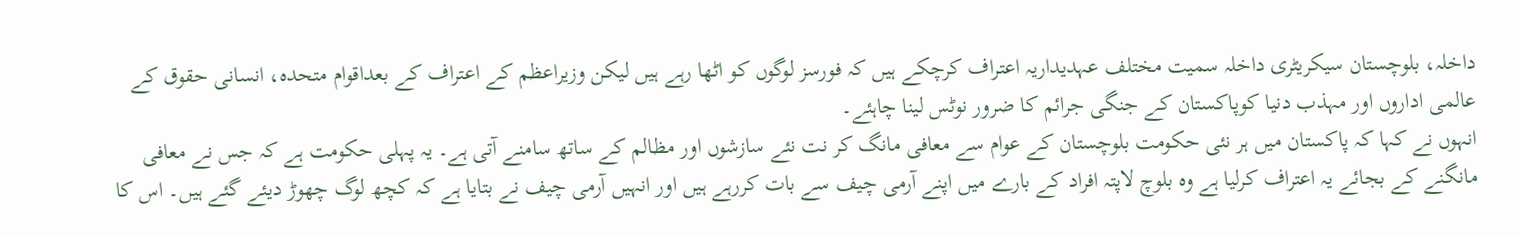داخلہ، بلوچستان سیکریٹری داخلہ سمیت مختلف عہدیداریہ اعتراف کرچکے ہیں کہ فورسز لوگوں کو اٹھا رہے ہیں لیکن وزیراعظم کے اعتراف کے بعداقوام متحدہ، انسانی حقوق کے عالمی اداروں اور مہذب دنیا کوپاکستان کے جنگی جرائم کا ضرور نوٹس لینا چاہئے۔
انہوں نے کہا کہ پاکستان میں ہر نئی حکومت بلوچستان کے عوام سے معافی مانگ کر نت نئے سازشوں اور مظالم کے ساتھ سامنے آتی ہے۔ یہ پہلی حکومت ہے کہ جس نے معافی مانگنے کے بجائے یہ اعتراف کرلیا ہے وہ بلوچ لاپتہ افراد کے بارے میں اپنے آرمی چیف سے بات کررہے ہیں اور انہیں آرمی چیف نے بتایا ہے کہ کچھ لوگ چھوڑ دیئے گئے ہیں۔ اس کا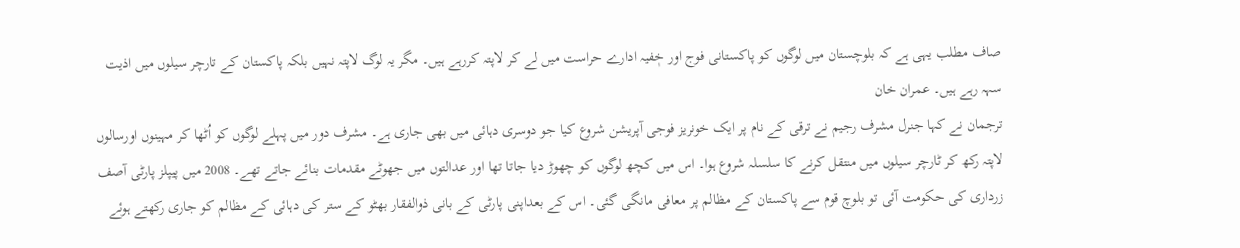صاف مطلب یہی ہے کہ بلوچستان میں لوگوں کو پاکستانی فوج اور خٖفیہ ادارے حراست میں لے کر لاپتہ کررہے ہیں۔ مگر یہ لوگ لاپتہ نہیں بلکہ پاکستان کے تارچر سیلوں میں اذیت سہہ رہے ہیں۔ عمران خان
ترجمان نے کہا جنرل مشرف رجیم نے ترقی کے نام پر ایک خونریز فوجی آپریشن شروع کیا جو دوسری دہائی میں بھی جاری ہے۔ مشرف دور میں پہلے لوگوں کو اُٹھا کر مہینوں اورسالوں لاپتہ رکھ کر ٹارچر سیلوں میں منتقل کرنے کا سلسلہ شروع ہوا۔ اس میں کچھ لوگوں کو چھوڑ دیا جاتا تھا اور عدالتوں میں جھوٹے مقدمات بنائے جاتے تھے۔ 2008 میں پیپلز پارٹی آصف زرداری کی حکومت آئی تو بلوچ قوم سے پاکستان کے مظالم پر معافی مانگی گئی۔ اس کے بعداپنی پارٹی کے بانی ذوالفقار بھٹو کے ستر کی دہائی کے مظالم کو جاری رکھتے ہوئے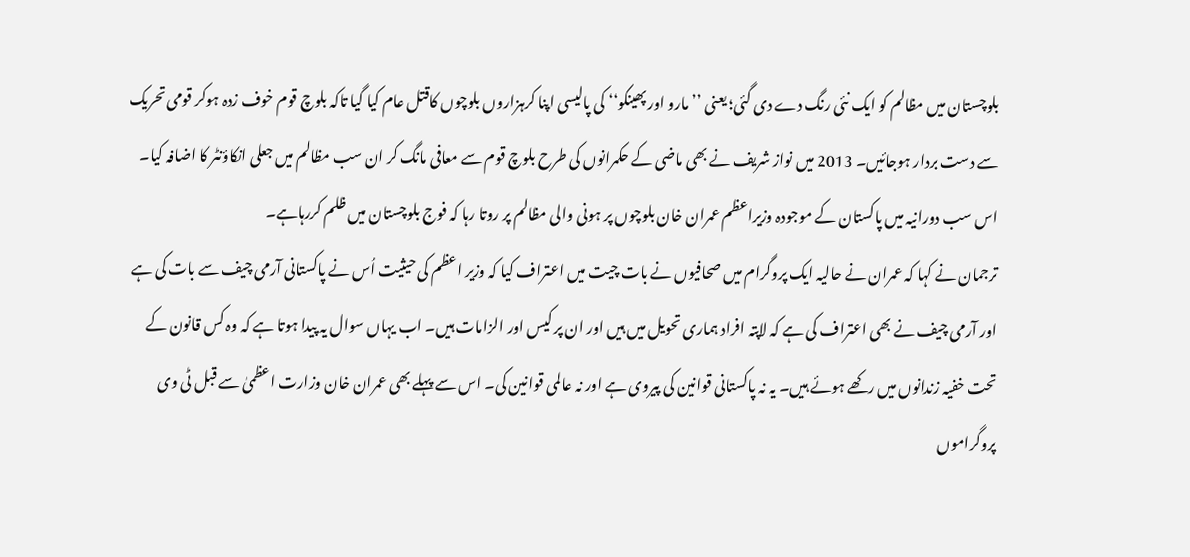بلوچستان میں مظالم کو ایک نئی رنگ دے دی گئی؛ یعنی ’’مارو اور پھینکو‘‘ کی پالیسی اپنا کرہزاروں بلوچوں کاقتل عام کیا گیا تاکہ بلوچ قوم خوف زدہ ہوکر قومی تحریک سے دست بردار ہوجائیں۔ 2013 میں نواز شریف نے بھی ماضی کے حکمرانوں کی طرح بلوچ قوم سے معافی مانگ کر ان سب مظالم میں جعلی انکاؤنٹر کا اضافہ کیا۔ اس سب دورانیہ میں پاکستان کے موجودہ وزیراعظم عمران خان بلوچوں پر ہونی والی مظالم پر روتا رہا کہ فوج بلوچستان میں ظلم کررہاہے۔
ترجمان نے کہا کہ عمران نے حالیہ ایک پروگرام میں صحافیوں نے بات چیت میں اعتراف کیا کہ وزیر اعظم کی حیثیت اُس نے پاکستانی آرمی چیف سے بات کی ہے اور آرمی چیف نے بھی اعتراف کی ہے کہ لاپتہ افراد ہماری تحویل میں ہیں اور ان پر کیس اور الزامات ہیں۔ اب یہاں سوال یہ پیدا ہوتا ہے کہ وہ کس قانون کے تحت خفیہ زندانوں میں رکھے ہوئے ہیں۔ یہ نہ پاکستانی قوانین کی پیروی ہے اور نہ عالمی قوانین کی۔ اس سے پہلے بھی عمران خان وزارت اعظمیٰ سے قبل ٹی وی پروگراموں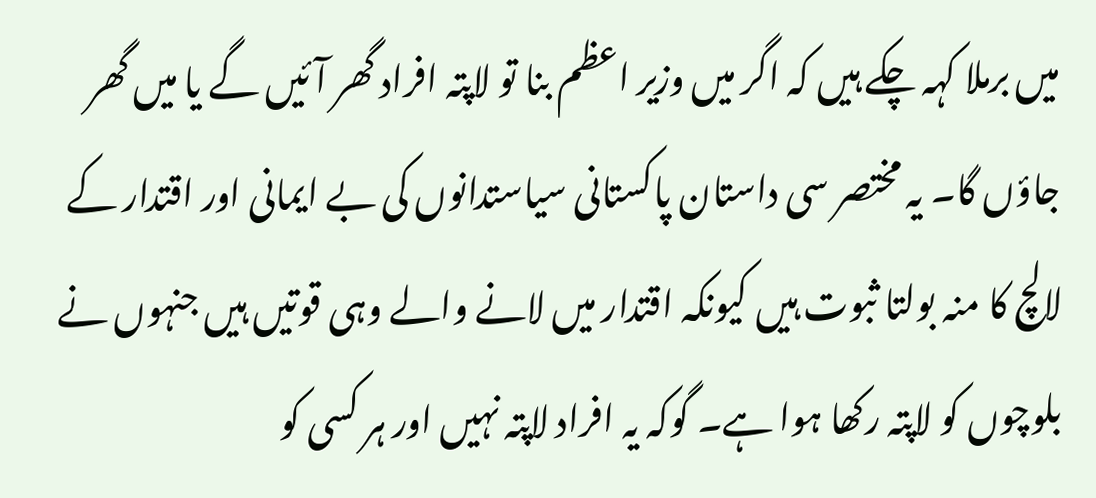میں برملا کہہ چکے ہیں کہ اگر میں وزیر اعظم بنا تو لاپتہ افراد گھر آئیں گے یا میں گھر جاؤں گا۔ یہ مختصر سی داستان پاکستانی سیاستدانوں کی بے ایمانی اور اقتدار کے لالچ کا منہ بولتا ثبوت ہیں کیونکہ اقتدار میں لانے والے وہی قوتیں ہیں جنہوں نے بلوچوں کو لاپتہ رکھا ہوا ہے۔ گوکہ یہ افراد لاپتہ نہیں اور ہر کسی کو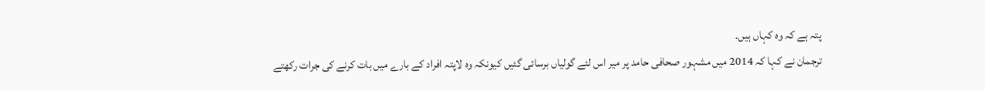پتہ ہے کہ وہ کہاں ہیں۔
ترجمان نے کہا کہ 2014 میں مشہور صحافی حامد پر میر اس لئے گولیاں برسائی گئیں کیونکہ وہ لاپتہ افراد کے بارے میں بات کرنے کی جرات رکھتے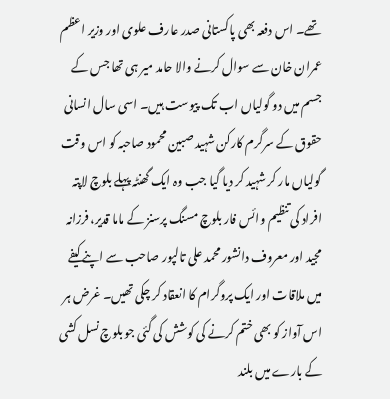تھے۔ اس دفعہ بھی پاکستانی صدر عارف علوی اور وزیر اعظم عمران خان سے سوال کرنے والا حامد میر ہی تھا جس کے جسم میں دو گولیاں اب تک پیوست ہیں۔ اسی سال انسانی حقوق کے سرگرم کارکن شہید صبین محمود صاحبہ کو اس وقت گولیاں مار کر شہید کر دیا گیا جب وہ ایک گھنٹہ پہلے بلوچ لاپتہ افراد کی تنظیم وائس فار بلوچ مسنگ پرسنز کے ماما قدیر، فرزانہ مجید اور معروف دانشور محمد علی تالپور صاحب سے اپنے کیفے میں ملاقات اور ایک پروگرام کا انعقاد کر چکی تھیں۔ غرض ہر اس آواز کو بھی ختم کرنے کی کوشش کی گئی جو بلوچ نسل کشی کے بارے میں بلند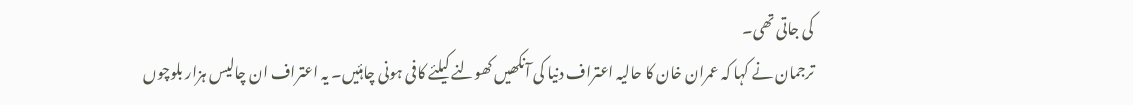کی جاتی تھی۔
ترجمان نے کہا کہ عمران خان کا حالیہ اعتراف دنیا کی آنکھیں کھولنے کیلئے کافی ہونی چاہئیں۔ یہ اعتراف ان چالیس ہزار بلوچوں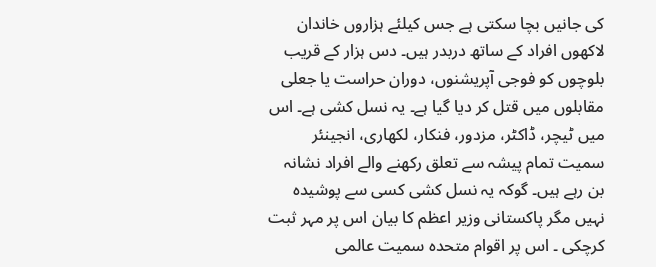کی جانیں بچا سکتی ہے جس کیلئے ہزاروں خاندان لاکھوں افراد کے ساتھ دربدر ہیں۔ دس ہزار کے قریب بلوچوں کو فوجی آپریشنوں، دوران حراست یا جعلی مقابلوں میں قتل کر دیا گیا ہے۔ یہ نسل کشی ہے۔ اس میں ٹیچر، ڈاکٹر، مزدور، فنکار، لکھاری، انجینئر سمیت تمام پیشہ سے تعلق رکھنے والے افراد نشانہ بن رہے ہیں۔ گوکہ یہ نسل کشی کسی سے پوشیدہ نہیں مگر پاکستانی وزیر اعظم کا بیان اس پر مہر ثبت کرچکی ۔ اس پر اقوام متحدہ سمیت عالمی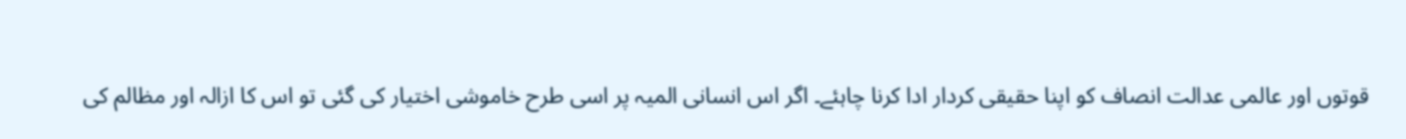قوتوں اور عالمی عدالت انصاف کو اپنا حقیقی کردار ادا کرنا چاہئے۔ اگر اس انسانی المیہ پر اسی طرح خاموشی اختیار کی گئی تو اس کا ازالہ اور مظالم کی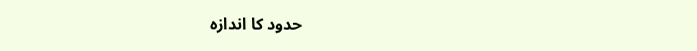حدود کا اندازہ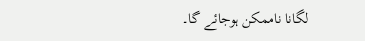لگانا ناممکن ہوجائے گا۔